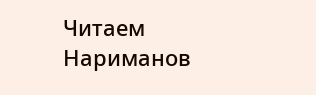Читаем Нариманов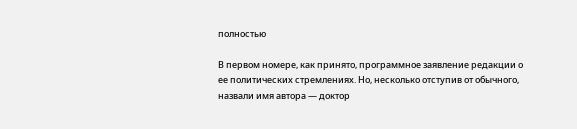полностью

В первом номере, как принято, программное заявление редакции о ее политических стремлениях. Но, несколько отступив от обычного, назвали имя автора — доктор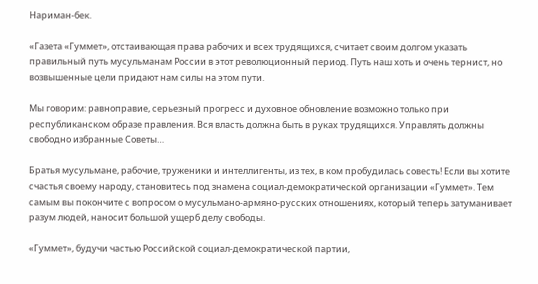Нариман-бек.

«Газета «Гуммет», отстаивающая права рабочих и всех трудящихся, считает своим долгом указать правильный путь мусульманам России в этот революционный период. Путь наш хоть и очень тернист, но возвышенные цели придают нам силы на этом пути.

Мы говорим: равноправие, серьезный прогресс и духовное обновление возможно только при республиканском образе правления. Вся власть должна быть в руках трудящихся. Управлять должны свободно избранные Советы…

Братья мусульмане, рабочие, труженики и интеллигенты, из тех, в ком пробудилась совесть! Если вы хотите счастья своему народу, становитесь под знамена социал-демократической организации «Гуммет». Тем самым вы покончите с вопросом о мусульмано-армяно-русских отношениях, который теперь затуманивает разум людей, наносит большой ущерб делу свободы.

«Гуммет», будучи частью Российской социал-демократической партии,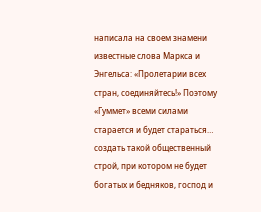написала на своем знамени известные слова Маркса и Энгельса: «Пролетарии всех стран, соединяйтесь!» Поэтому «Гуммет» всеми силами старается и будет стараться… создать такой общественный строй, при котором не будет богатых и бедняков, господ и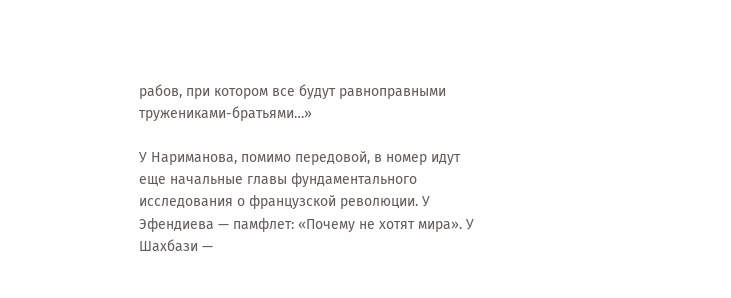рабов, при котором все будут равноправными тружениками-братьями…»

У Нариманова, помимо передовой, в номер идут еще начальные главы фундаментального исследования о французской революции. У Эфендиева — памфлет: «Почему не хотят мира». У Шахбази —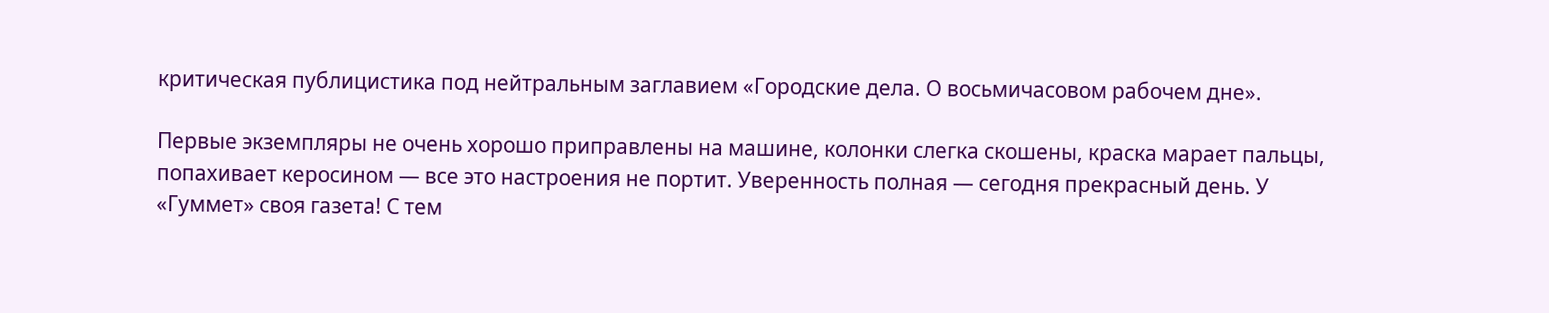критическая публицистика под нейтральным заглавием «Городские дела. О восьмичасовом рабочем дне».

Первые экземпляры не очень хорошо приправлены на машине, колонки слегка скошены, краска марает пальцы, попахивает керосином — все это настроения не портит. Уверенность полная — сегодня прекрасный день. У «Гуммет» своя газета! С тем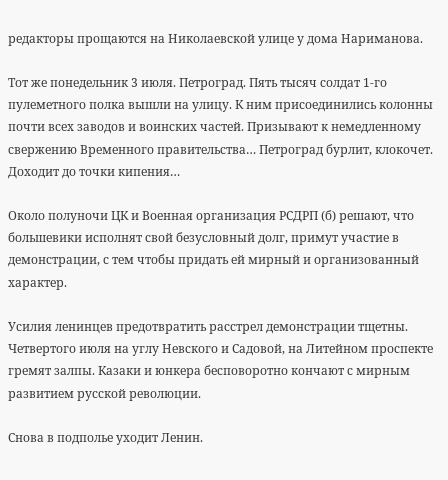редакторы прощаются на Николаевской улице у дома Нариманова.

Тот же понедельник 3 июля. Петроград. Пять тысяч солдат 1-го пулеметного полка вышли на улицу. К ним присоединились колонны почти всех заводов и воинских частей. Призывают к немедленному свержению Временного правительства… Петроград бурлит, клокочет. Доходит до точки кипения…

Около полуночи ЦК и Военная организация РСДРП (б) решают, что большевики исполнят свой безусловный долг, примут участие в демонстрации, с тем чтобы придать ей мирный и организованный характер.

Усилия ленинцев предотвратить расстрел демонстрации тщетны. Четвертого июля на углу Невского и Садовой, на Литейном проспекте гремят залпы. Казаки и юнкера бесповоротно кончают с мирным развитием русской революции.

Снова в подполье уходит Ленин.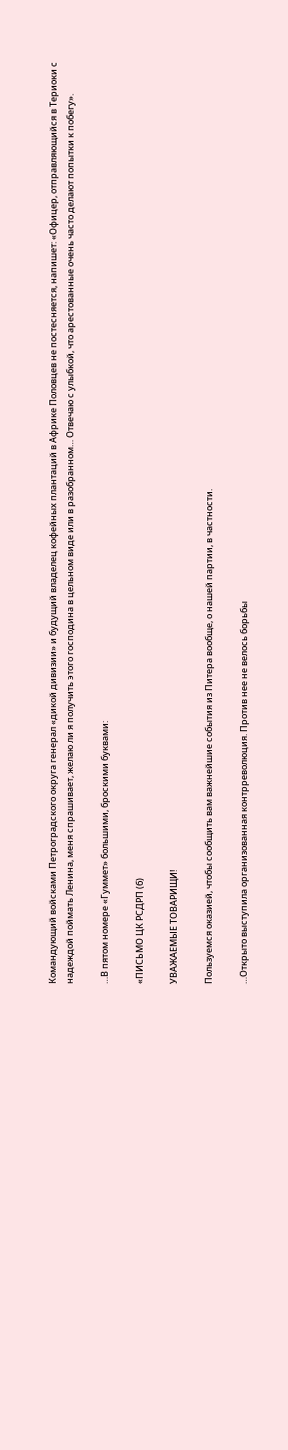Командующий войсками Петроградского округа генерал «дикой дивизии» и будущий владелец кофейных плантаций в Африке Половцев не постесняется, напишет: «Офицер, отправляющийся в Териоки с надеждой поймать Ленина, меня спрашивает, желаю ли я получить этого господина в цельном виде или в разобранном… Отвечаю с улыбкой, что арестованные очень часто делают попытки к побегу».

…В пятом номере «Гуммет» большими, броскими буквами:

«ПИСЬМО ЦК РСДРП (б)

УВАЖАЕМЫЕ ТОВАРИЩИ!

Пользуемся оказией, чтобы сообщить вам важнейшие события из Питера вообще, о нашей партии, в частности.

…Открыто выступила организованная контрреволюция. Против нее не велось борьбы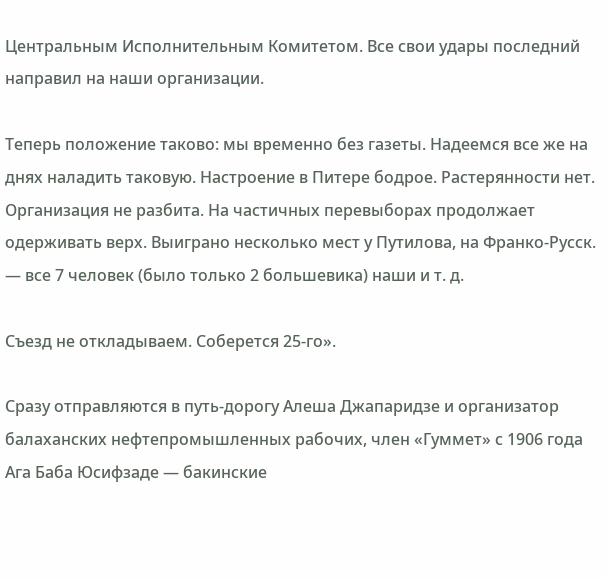Центральным Исполнительным Комитетом. Все свои удары последний направил на наши организации.

Теперь положение таково: мы временно без газеты. Надеемся все же на днях наладить таковую. Настроение в Питере бодрое. Растерянности нет. Организация не разбита. На частичных перевыборах продолжает одерживать верх. Выиграно несколько мест у Путилова, на Франко-Русск. — все 7 человек (было только 2 большевика) наши и т. д.

Съезд не откладываем. Соберется 25-го».

Сразу отправляются в путь-дорогу Алеша Джапаридзе и организатор балаханских нефтепромышленных рабочих, член «Гуммет» с 1906 года Ага Баба Юсифзаде — бакинские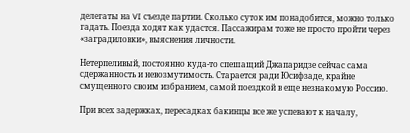делегаты на VI съезде партии. Сколько суток им понадобится, можно только гадать. Поезда ходят как удастся. Пассажирам тоже не просто пройти через «заградиловки», выяснения личности.

Нетерпеливый, постоянно куда-то спешащий Джапаридзе сейчас сама сдержанность и невозмутимость. Старается ради Юсифзаде, крайне смущенного своим избранием, самой поездкой в еще незнакомую Россию.

При всех задержках, пересадках бакинцы все же успевают к началу,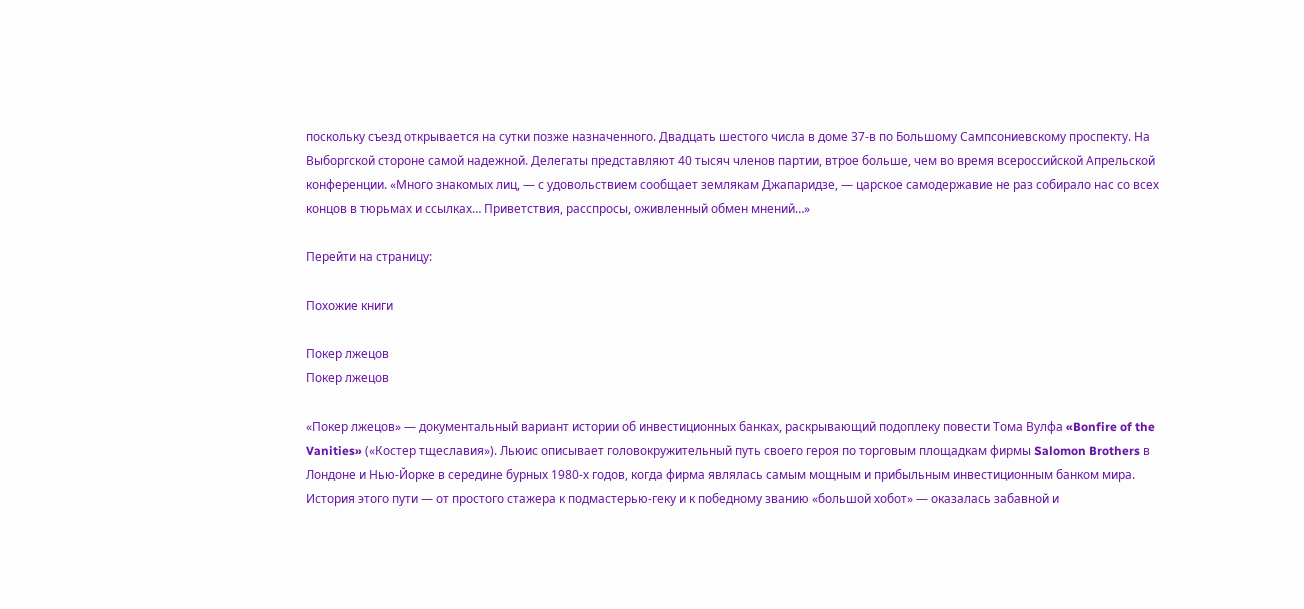поскольку съезд открывается на сутки позже назначенного. Двадцать шестого числа в доме 37-в по Большому Сампсониевскому проспекту. На Выборгской стороне самой надежной. Делегаты представляют 40 тысяч членов партии, втрое больше, чем во время всероссийской Апрельской конференции. «Много знакомых лиц, — с удовольствием сообщает землякам Джапаридзе, — царское самодержавие не раз собирало нас со всех концов в тюрьмах и ссылках… Приветствия, расспросы, оживленный обмен мнений…»

Перейти на страницу:

Похожие книги

Покер лжецов
Покер лжецов

«Покер лжецов» — документальный вариант истории об инвестиционных банках, раскрывающий подоплеку повести Тома Вулфа «Bonfire of the Vanities» («Костер тщеславия»). Льюис описывает головокружительный путь своего героя по торговым площадкам фирмы Salomon Brothers в Лондоне и Нью-Йорке в середине бурных 1980-х годов, когда фирма являлась самым мощным и прибыльным инвестиционным банком мира. История этого пути — от простого стажера к подмастерью-геку и к победному званию «большой хобот» — оказалась забавной и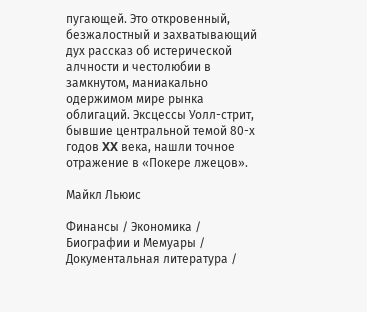пугающей. Это откровенный, безжалостный и захватывающий дух рассказ об истерической алчности и честолюбии в замкнутом, маниакально одержимом мире рынка облигаций. Эксцессы Уолл-стрит, бывшие центральной темой 80-х годов XX века, нашли точное отражение в «Покере лжецов».

Майкл Льюис

Финансы / Экономика / Биографии и Мемуары / Документальная литература /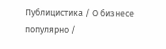Публицистика / О бизнесе популярно /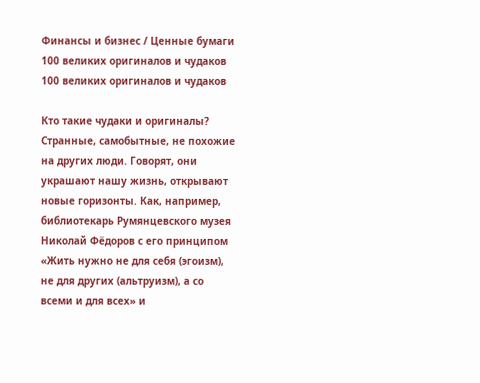Финансы и бизнес / Ценные бумаги
100 великих оригиналов и чудаков
100 великих оригиналов и чудаков

Кто такие чудаки и оригиналы? Странные, самобытные, не похожие на других люди. Говорят, они украшают нашу жизнь, открывают новые горизонты. Как, например, библиотекарь Румянцевского музея Николай Фёдоров с его принципом «Жить нужно не для себя (эгоизм), не для других (альтруизм), а со всеми и для всех» и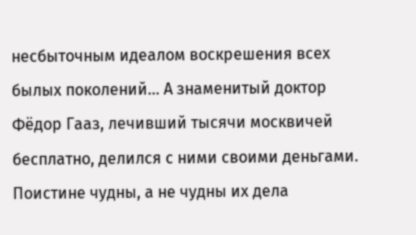несбыточным идеалом воскрешения всех былых поколений… А знаменитый доктор Фёдор Гааз, лечивший тысячи москвичей бесплатно, делился с ними своими деньгами. Поистине чудны, а не чудны их дела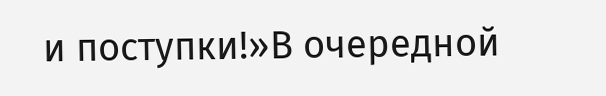и поступки!»В очередной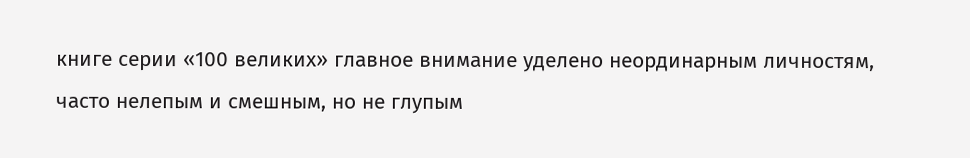книге серии «100 великих» главное внимание уделено неординарным личностям, часто нелепым и смешным, но не глупым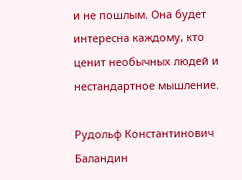и не пошлым. Она будет интересна каждому, кто ценит необычных людей и нестандартное мышление.

Рудольф Константинович Баландин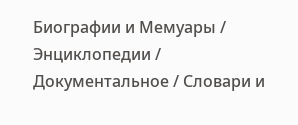Биографии и Мемуары / Энциклопедии / Документальное / Словари и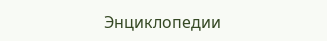Энциклопедии